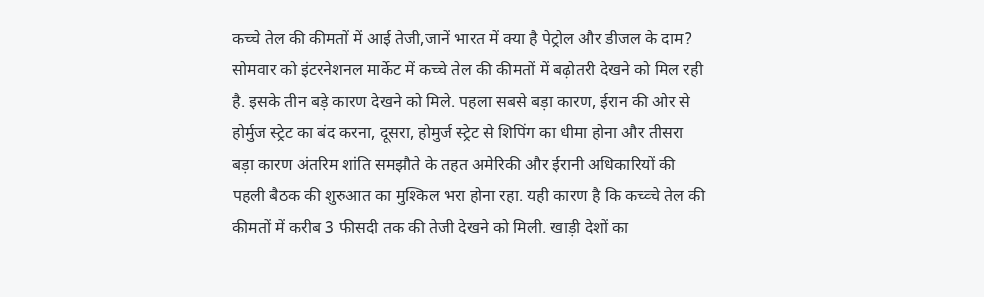कच्चे तेल की कीमतों में आई तेजी,जानें भारत में क्या है पेट्रोल और डीजल के दाम?
सोमवार को इंटरनेशनल मार्केट में कच्चे तेल की कीमतों में बढ़ोतरी देखने को मिल रही है. इसके तीन बड़े कारण देखने को मिले. पहला सबसे बड़ा कारण, ईरान की ओर से होर्मुज स्ट्रेट का बंद करना, दूसरा, होमुर्ज स्ट्रेट से शिपिंग का धीमा होना और तीसरा बड़ा कारण अंतरिम शांति समझौते के तहत अमेरिकी और ईरानी अधिकारियों की पहली बैठक की शुरुआत का मुश्किल भरा होना रहा. यही कारण है कि कच्व्चे तेल की कीमतों में करीब 3 फीसदी तक की तेजी देखने को मिली. खाड़ी देशों का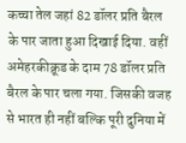कच्चा तेल जहां 82 डॉलर प्रति बैरल के पार जाता हुआ दिखाई दिया. वहीं अमेहरकीक्रूड के दाम 78 डॉलर प्रति बैरल के पार चला गया. जिसकी वजह से भारत ही नहीं बल्कि पूरी दुनिया में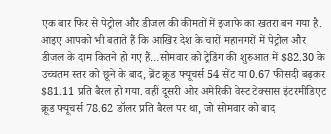एक बार फिर से पेट्रोल और डीजल की कीमतों में इजाफे का खतरा बन गया है. आइए आपको भी बताते हैं कि आखिर देश के चारों महानगरों में पेट्रोल और डीजल के दाम कितने हो गए हैं…सोमवार को ट्रेडिंग की शुरुआत में $82.30 के उच्चतम स्तर को छूने के बाद, ब्रेंट क्रूड फ्यूचर्स 54 सेंट या 0.67 फीसदी बढ़कर $81.11 प्रति बैरल हो गया. वहीं दूसरी ओर अमेरिकी वेस्ट टेक्सास इंटरमीडिएट क्रूड फ्यूचर्स 78.62 डॉलर प्रति बैरल पर था, जो सोमवार को बाद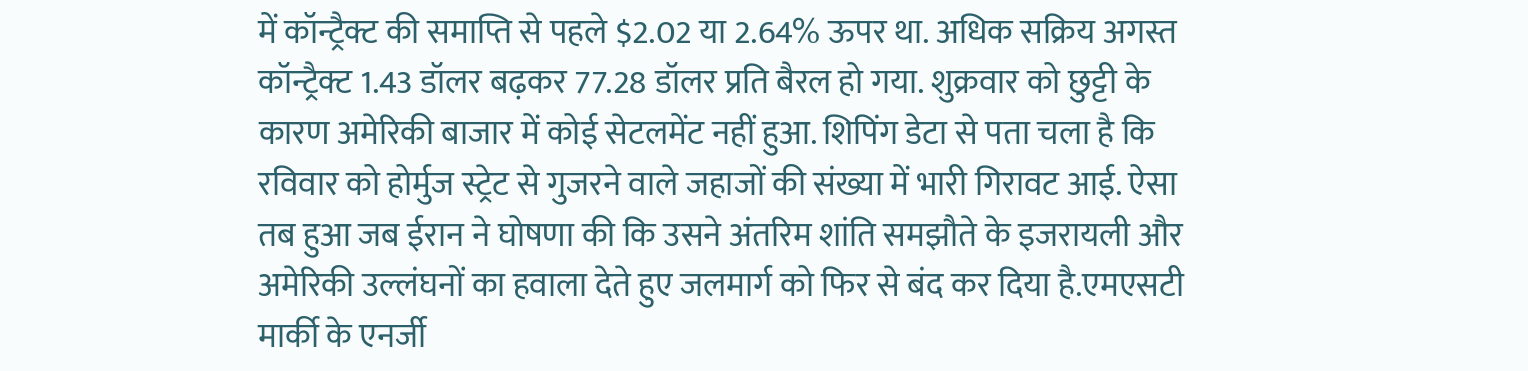में कॉन्ट्रैक्ट की समाप्ति से पहले $2.02 या 2.64% ऊपर था. अधिक सक्रिय अगस्त कॉन्ट्रैक्ट 1.43 डॉलर बढ़कर 77.28 डॉलर प्रति बैरल हो गया. शुक्रवार को छुट्टी के कारण अमेरिकी बाजार में कोई सेटलमेंट नहीं हुआ. शिपिंग डेटा से पता चला है कि रविवार को होर्मुज स्ट्रेट से गुजरने वाले जहाजों की संख्या में भारी गिरावट आई. ऐसा तब हुआ जब ईरान ने घोषणा की कि उसने अंतरिम शांति समझौते के इजरायली और अमेरिकी उल्लंघनों का हवाला देते हुए जलमार्ग को फिर से बंद कर दिया है.एमएसटी मार्की के एनर्जी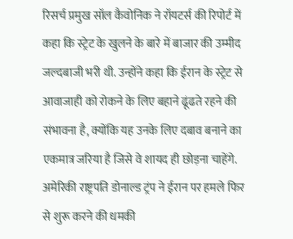रिसर्च प्रमुख सॉल कैवोनिक ने रॉयटर्स की रिपोर्ट में कहा कि स्ट्रेट के खुलने के बारे में बाजार की उम्मीद जल्दबाजी भरी थी. उन्होंने कहा कि ईरान के स्ट्रेट से आवाजाही को रोकने के लिए बहाने ढूंढते रहने की संभावना है, क्योंकि यह उनके लिए दबाव बनाने का एकमात्र जरिया है जिसे वे शायद ही छोड़ना चाहेंगे. अमेरिकी राष्ट्रपति डोनाल्ड ट्रंप ने ईरान पर हमले फिर से शुरू करने की धमकी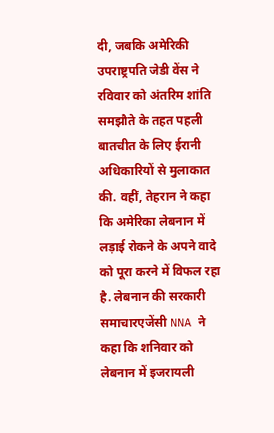दी, जबकि अमेरिकी उपराष्ट्रपति जेडी वेंस ने रविवार को अंतरिम शांति समझौते के तहत पहली बातचीत के लिए ईरानी अधिकारियों से मुलाकात की. वहीं, तेहरान ने कहा कि अमेरिका लेबनान में लड़ाई रोकने के अपने वादे को पूरा करने में विफल रहा है. लेबनान की सरकारी समाचारएजेंसी NNA ने कहा कि शनिवार को लेबनान में इजरायली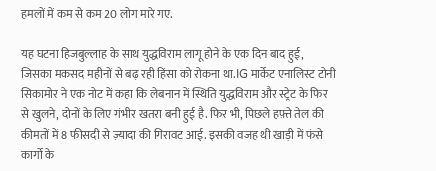हमलों में कम से कम 20 लोग मारे गए.

यह घटना हिजबुल्लाह के साथ युद्धविराम लागू होने के एक दिन बाद हुई, जिसका मकसद महीनों से बढ़ रही हिंसा को रोकना था.IG मार्केट एनालिस्ट टोनी सिकामोर ने एक नोट में कहा कि लेबनान में स्थिति युद्धविराम और स्ट्रेट के फिर से खुलने, दोनों के लिए गंभीर खतरा बनी हुई है. फिर भी, पिछले हफ़्ते तेल की कीमतों में 8 फीसदी से ज़्यादा की गिरावट आई. इसकी वजह थी खाड़ी में फंसे कार्गो के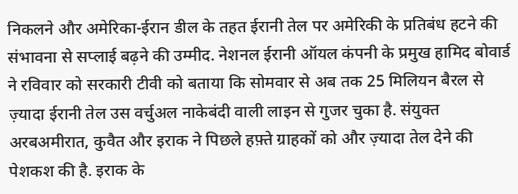निकलने और अमेरिका-ईरान डील के तहत ईरानी तेल पर अमेरिकी के प्रतिबंध हटने की संभावना से सप्लाई बढ़ने की उम्मीद. नेशनल ईरानी ऑयल कंपनी के प्रमुख हामिद बोवार्ड ने रविवार को सरकारी टीवी को बताया कि सोमवार से अब तक 25 मिलियन बैरल से ज़्यादा ईरानी तेल उस वर्चुअल नाकेबंदी वाली लाइन से गुजर चुका है. संयुक्त अरबअमीरात, कुवैत और इराक ने पिछले हफ़्ते ग्राहकों को और ज़्यादा तेल देने की पेशकश की है. इराक के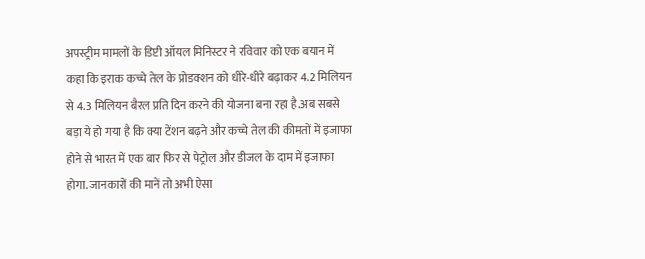अपस्ट्रीम मामलों के डिप्टी ऑयल मिनिस्टर ने रविवार को एक बयान में कहा कि इराक कच्चे तेल के प्रोडक्शन को धीरे-धीरे बढ़ाकर 4.2 मिलियन से 4.3 मिलियन बैरल प्रति दिन करने की योजना बना रहा है.अब सबसे बड़ा ये हो गया है कि क्या टेंशन बढ़ने और कच्चे तेल की कीमतों में इजाफा होने से भारत में एक बार फिर से पेट्रोल और डीजल के दाम में इजाफा होगा. जानकारों की मानें तो अभी ऐसा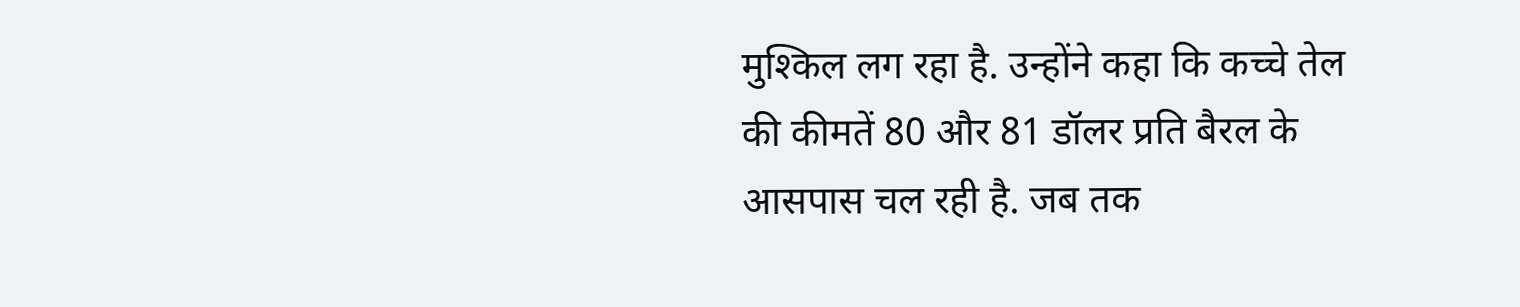मुश्किल लग रहा है. उन्होंने कहा कि कच्चे तेल की कीमतें 80 और 81 डॉलर प्रति बैरल के आसपास चल रही है. जब तक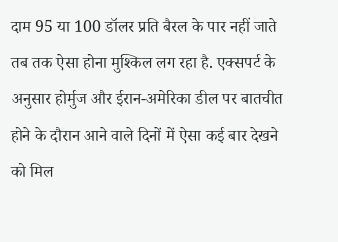दाम 95 या 100 डॉलर प्रति बैरल के पार नहीं जाते तब तक ऐसा होना मुश्किल लग रहा है. एक्सपर्ट के अनुसार होर्मुज और ईरान-अमेरिका डील पर बातचीत होने के दौरान आने वाले दिनों में ऐसा कई बार देखने को मिल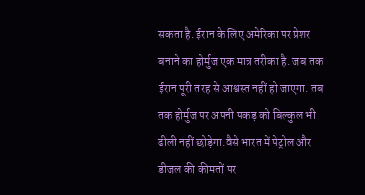सकता है. ईरान के लिए अमेरिका पर प्रेशर बनाने का होर्मुज एक मात्र तरीका है. जब तक ईरान पूरी तरह से आश्वस्त नहीं हो जाएगा. तब तक होर्मुज पर अपनी पकड़ को बिल्कुल भी ढीली नहीं छोड़ेगा.वैसे भारत में पेट्रोल और डीजल की कीमतों पर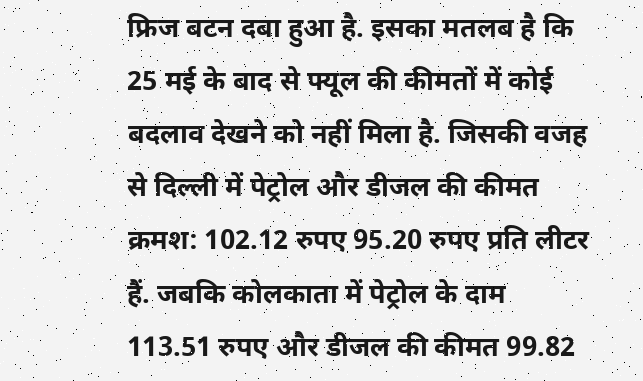फ्रिज बटन दबा हुआ है. इसका मतलब है कि 25 मई के बाद से फ्यूल की कीमतों में कोई बदलाव देखने को नहीं मिला है. जिसकी वजह से दिल्ली में पेट्रोल और डीजल की कीमत क्रमश: 102.12 रुपए 95.20 रुपए प्रति लीटर हैं. जबकि कोलकाता में पेट्रोल के दाम 113.51 रुपए और डीजल की कीमत 99.82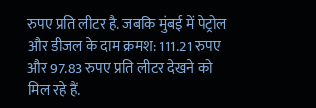रुपए प्रति लीटर है. जबकि मुंबई में पेट्रोल और डीजल के दाम क्रमश: 111.21 रुपए और 97.83 रुपए प्रति लीटर देखने को मिल रहे हैं.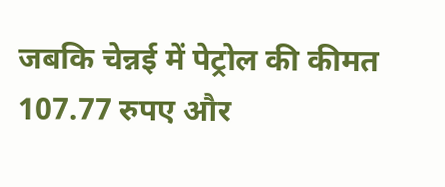जबकि चेन्नई में पेट्रोल की कीमत 107.77 रुपए और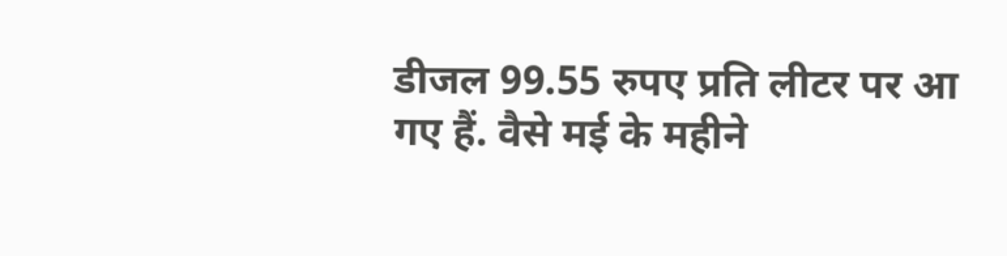डीजल 99.55 रुपए प्रति लीटर पर आ गए हैं. वैसे मई के महीने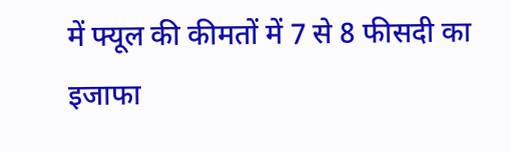में फ्यूल की कीमतों में 7 से 8 फीसदी का इजाफा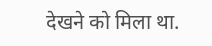देखने को मिला था.